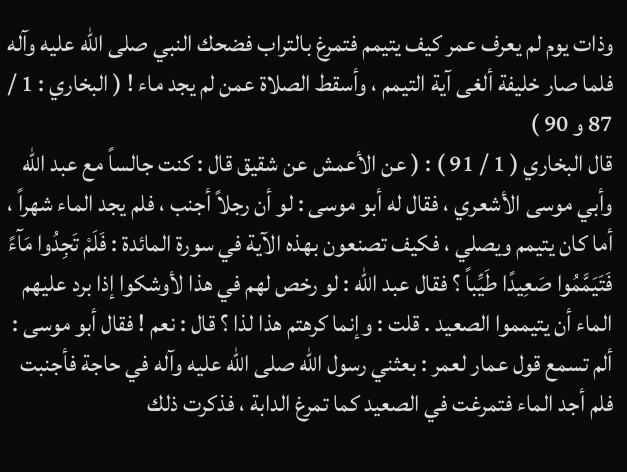وذات يوم لم يعرف عمر كيف يتيمم فتمرغ بالتراب فضحك النبي صلى الله عليه وآله فلما صار خليفة ألغى آية التيمم ، وأسقط الصلاة عمن لم يجد ماء ! ( البخاري : 1 / 87 و 90 )
قال البخاري ( 1 / 91 ) : ( عن الأعمش عن شقيق قال : كنت جالساً مع عبد الله وأبي موسى الأشعري ، فقال له أبو موسى : لو أن رجلاً أجنب ، فلم يجد الماء شهراً ، أما كان يتيمم ويصلي ، فكيف تصنعون بهذه الآية في سورة المائدة : فَلَمْ تَجِدُوا مَآءً فَتَيَمَّمُوا صَعِيدًا طَيِّباً ؟ فقال عبد الله : لو رخص لهم في هذا لأوشكوا إذا برد عليهم الماء أن يتيمموا الصعيد . قلت : وإنما كرهتم هذا لذا ؟ قال : نعم ! فقال أبو موسى : ألم تسمع قول عمار لعمر : بعثني رسول الله صلى الله عليه وآله في حاجة فأجنبت فلم أجد الماء فتمرغت في الصعيد كما تمرغ الدابة ، فذكرت ذلك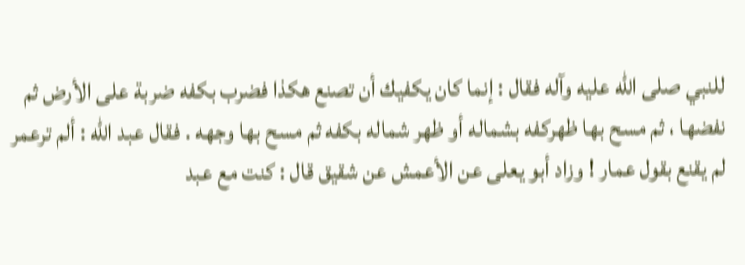للنبي صلى الله عليه وآله فقال : إنما كان يكفيك أن تصنع هكذا فضرب بكفه ضربة على الأرض ثم نفضها ، ثم مسح بها ظهركفه بشماله أو ظهر شماله بكفه ثم مسح بها وجهه . فقال عبد الله : ألم ترعمر لم يقنع بقول عمار ! وزاد أبو يعلى عن الأعمش عن شقيق قال : كنت مع عبد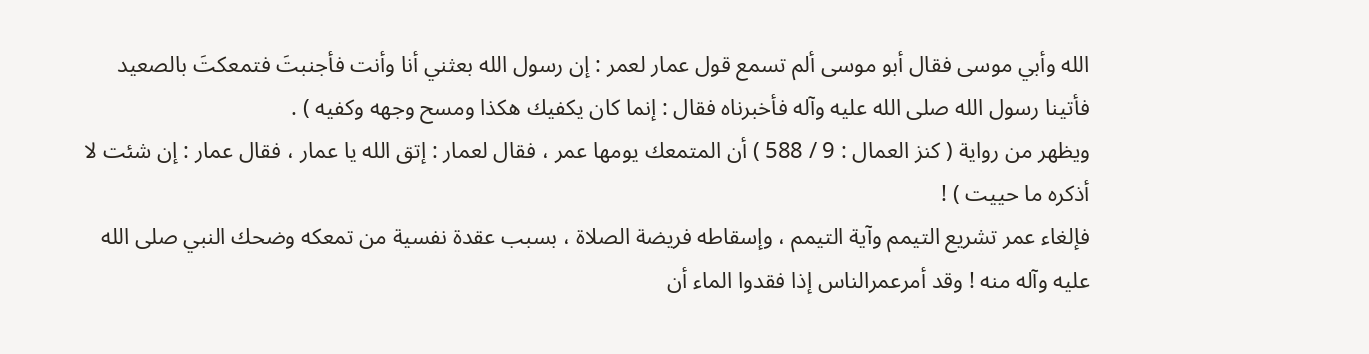الله وأبي موسى فقال أبو موسى ألم تسمع قول عمار لعمر : إن رسول الله بعثني أنا وأنت فأجنبتَ فتمعكتَ بالصعيد فأتينا رسول الله صلى الله عليه وآله فأخبرناه فقال : إنما كان يكفيك هكذا ومسح وجهه وكفيه ) .
ويظهر من رواية ( كنز العمال : 9 / 588 ) أن المتمعك يومها عمر ، فقال لعمار : إتق الله يا عمار ، فقال عمار : إن شئت لا أذكره ما حييت ) !
فإلغاء عمر تشريع التيمم وآية التيمم ، وإسقاطه فريضة الصلاة ، بسبب عقدة نفسية من تمعكه وضحك النبي صلى الله عليه وآله منه ! وقد أمرعمرالناس إذا فقدوا الماء أن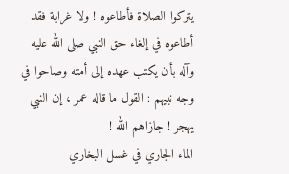يتركوا الصلاة فأطاعوه ! ولا غرابة فقد أطاعوه في إلغاء حق النبي صلى الله عليه وآله بأن يكتب عهده إلى أمته وصاحوا في وجه نبيهم : القول ما قاله عمر ، إن النبي يهجر ! جازاهم الله !
الماء الجاري في غسل البخاري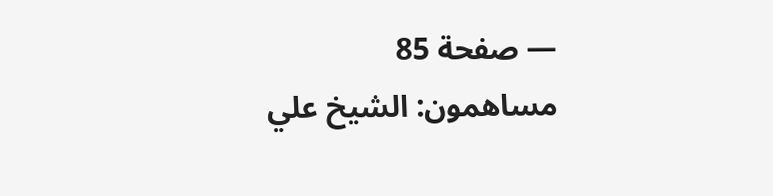— صفحة 85
مساهمون: الشيخ علي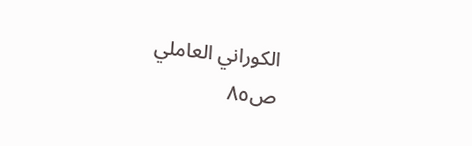الكوراني العاملي
ص٨٥